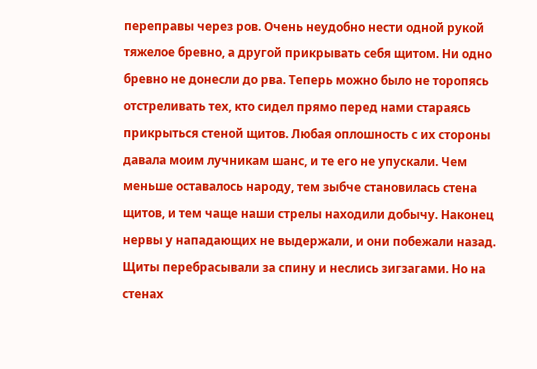переправы через ров. Очень неудобно нести одной рукой тяжелое бревно, а другой прикрывать себя щитом. Ни одно бревно не донесли до рва. Теперь можно было не торопясь отстреливать тех, кто сидел прямо перед нами стараясь прикрыться стеной щитов. Любая оплошность с их стороны давала моим лучникам шанс, и те его не упускали. Чем меньше оставалось народу, тем зыбче становилась стена щитов, и тем чаще наши стрелы находили добычу. Наконец нервы у нападающих не выдержали, и они побежали назад. Щиты перебрасывали за спину и неслись зигзагами. Но на стенах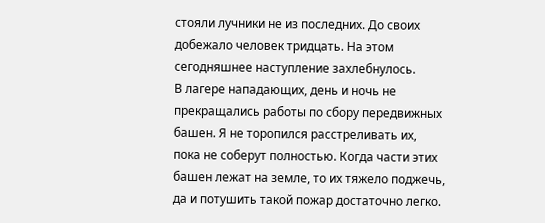стояли лучники не из последних. До своих добежало человек тридцать. На этом сегодняшнее наступление захлебнулось.
В лагере нападающих, день и ночь не прекращались работы по сбору передвижных башен. Я не торопился расстреливать их, пока не соберут полностью. Когда части этих башен лежат на земле, то их тяжело поджечь, да и потушить такой пожар достаточно легко.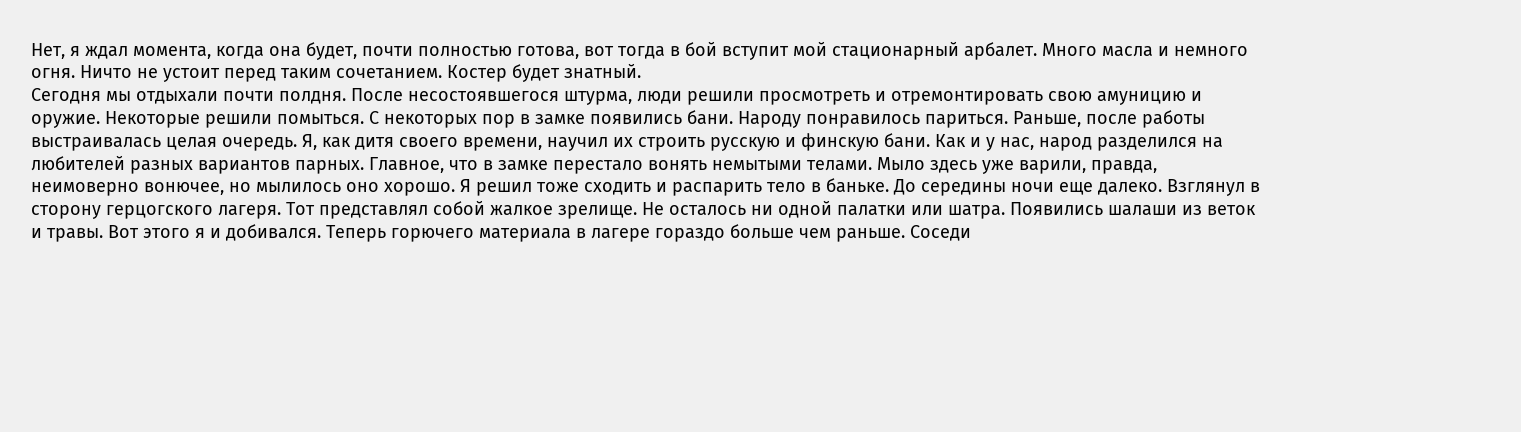Нет, я ждал момента, когда она будет, почти полностью готова, вот тогда в бой вступит мой стационарный арбалет. Много масла и немного огня. Ничто не устоит перед таким сочетанием. Костер будет знатный.
Сегодня мы отдыхали почти полдня. После несостоявшегося штурма, люди решили просмотреть и отремонтировать свою амуницию и оружие. Некоторые решили помыться. С некоторых пор в замке появились бани. Народу понравилось париться. Раньше, после работы выстраивалась целая очередь. Я, как дитя своего времени, научил их строить русскую и финскую бани. Как и у нас, народ разделился на любителей разных вариантов парных. Главное, что в замке перестало вонять немытыми телами. Мыло здесь уже варили, правда, неимоверно вонючее, но мылилось оно хорошо. Я решил тоже сходить и распарить тело в баньке. До середины ночи еще далеко. Взглянул в сторону герцогского лагеря. Тот представлял собой жалкое зрелище. Не осталось ни одной палатки или шатра. Появились шалаши из веток и травы. Вот этого я и добивался. Теперь горючего материала в лагере гораздо больше чем раньше. Соседи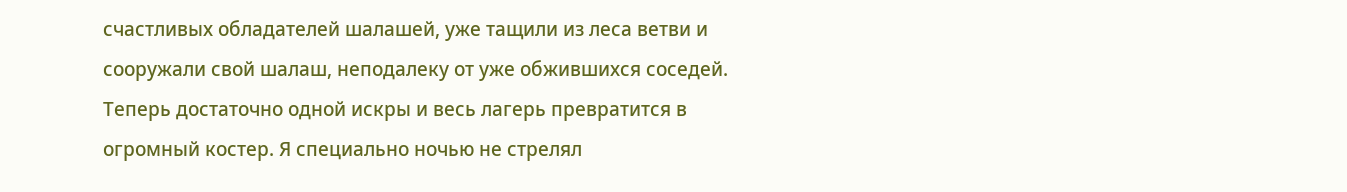счастливых обладателей шалашей, уже тащили из леса ветви и сооружали свой шалаш, неподалеку от уже обжившихся соседей. Теперь достаточно одной искры и весь лагерь превратится в огромный костер. Я специально ночью не стрелял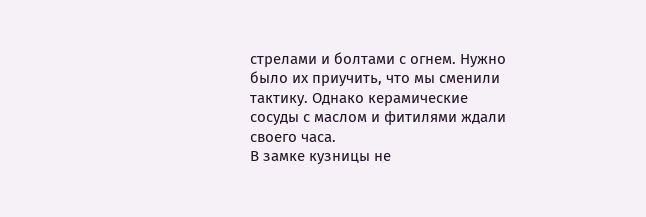стрелами и болтами с огнем. Нужно было их приучить, что мы сменили тактику. Однако керамические сосуды с маслом и фитилями ждали своего часа.
В замке кузницы не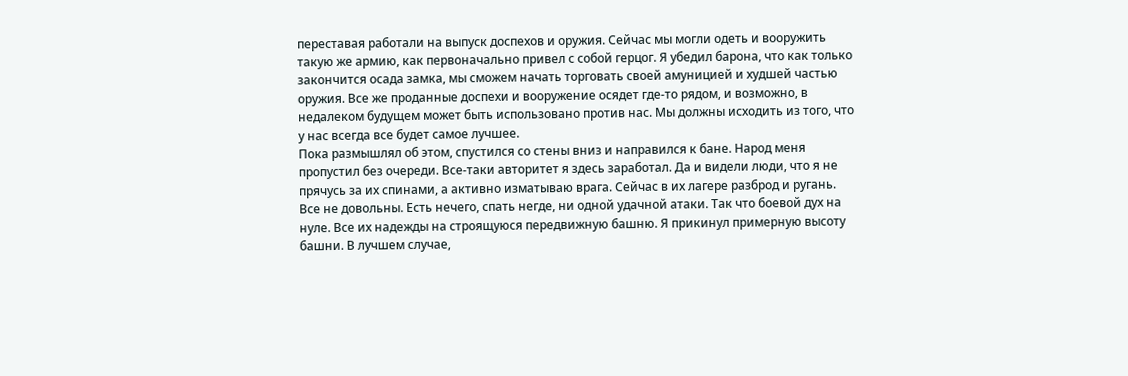переставая работали на выпуск доспехов и оружия. Сейчас мы могли одеть и вооружить такую же армию, как первоначально привел с собой герцог. Я убедил барона, что как только закончится осада замка, мы сможем начать торговать своей амуницией и худшей частью оружия. Все же проданные доспехи и вооружение осядет где-то рядом, и возможно, в недалеком будущем может быть использовано против нас. Мы должны исходить из того, что у нас всегда все будет самое лучшее.
Пока размышлял об этом, спустился со стены вниз и направился к бане. Народ меня пропустил без очереди. Все-таки авторитет я здесь заработал. Да и видели люди, что я не прячусь за их спинами, а активно изматываю врага. Сейчас в их лагере разброд и ругань. Все не довольны. Есть нечего, спать негде, ни одной удачной атаки. Так что боевой дух на нуле. Все их надежды на строящуюся передвижную башню. Я прикинул примерную высоту башни. В лучшем случае,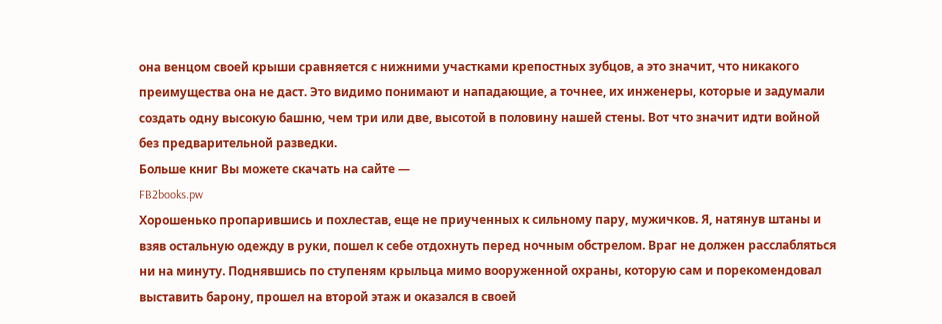она венцом своей крыши сравняется с нижними участками крепостных зубцов, а это значит, что никакого преимущества она не даст. Это видимо понимают и нападающие, а точнее, их инженеры, которые и задумали создать одну высокую башню, чем три или две, высотой в половину нашей стены. Вот что значит идти войной без предварительной разведки.
Больше книг Вы можете скачать на сайте —
FB2books.pw
Хорошенько пропарившись и похлестав, еще не приученных к сильному пару, мужичков. Я, натянув штаны и взяв остальную одежду в руки, пошел к себе отдохнуть перед ночным обстрелом. Враг не должен расслабляться ни на минуту. Поднявшись по ступеням крыльца мимо вооруженной охраны, которую сам и порекомендовал выставить барону, прошел на второй этаж и оказался в своей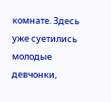комнате. Здесь уже суетились молодые девчонки,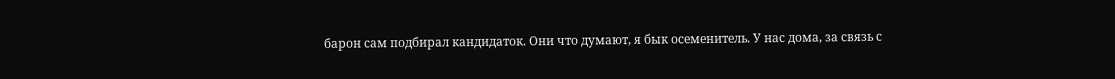барон сам подбирал кандидаток. Они что думают, я бык осеменитель. У нас дома, за связь с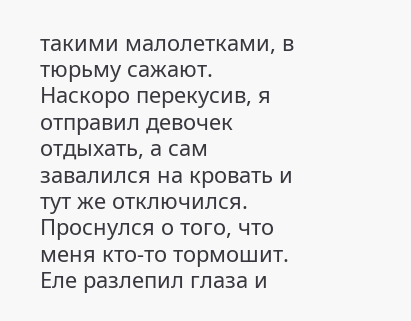такими малолетками, в тюрьму сажают. Наскоро перекусив, я отправил девочек отдыхать, а сам завалился на кровать и тут же отключился. Проснулся о того, что меня кто-то тормошит. Еле разлепил глаза и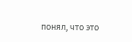понял, что это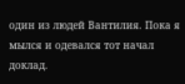один из людей Вантилия. Пока я мылся и одевался тот начал доклад.